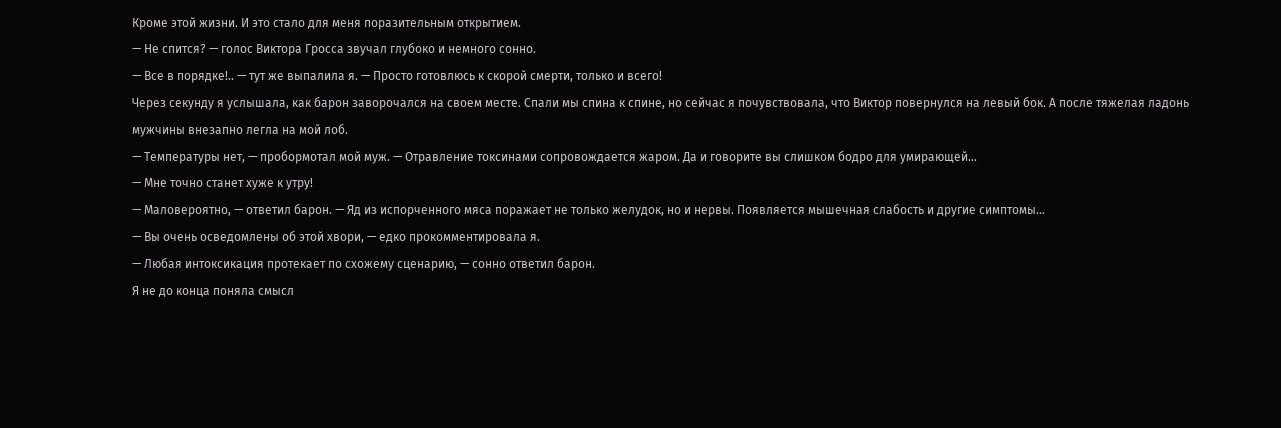Кроме этой жизни. И это стало для меня поразительным открытием.
— Не спится? — голос Виктора Гросса звучал глубоко и немного сонно.
— Все в порядке!.. — тут же выпалила я. — Просто готовлюсь к скорой смерти, только и всего!
Через секунду я услышала, как барон заворочался на своем месте. Спали мы спина к спине, но сейчас я почувствовала, что Виктор повернулся на левый бок. А после тяжелая ладонь мужчины внезапно легла на мой лоб.
— Температуры нет, — пробормотал мой муж. — Отравление токсинами сопровождается жаром. Да и говорите вы слишком бодро для умирающей…
— Мне точно станет хуже к утру!
— Маловероятно, — ответил барон. — Яд из испорченного мяса поражает не только желудок, но и нервы. Появляется мышечная слабость и другие симптомы…
— Вы очень осведомлены об этой хвори, — едко прокомментировала я.
— Любая интоксикация протекает по схожему сценарию, — сонно ответил барон.
Я не до конца поняла смысл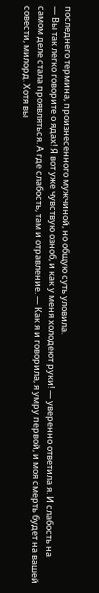последнего термина, произнесенного мужчиной, но общую суть уловила.
— Вы так легко говорите о ядах! Я вот уже чувствую озноб, и как у меня холодеют руки! — уверенно ответила я. И слабость на самом деле стала проявляться. А где слабость, там и отравление. — Как я и говорила, я умру первой, и моя смерть будет на вашей совести, милорд. Хотя вы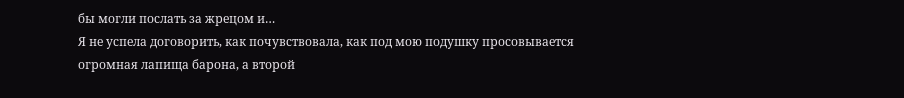бы могли послать за жрецом и…
Я не успела договорить, как почувствовала, как под мою подушку просовывается огромная лапища барона, а второй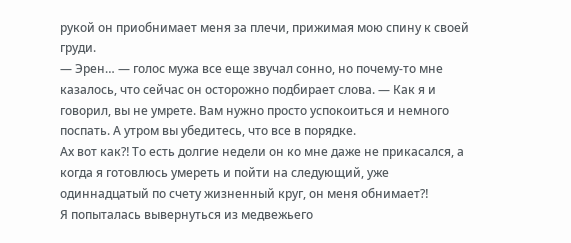рукой он приобнимает меня за плечи, прижимая мою спину к своей груди.
— Эрен… — голос мужа все еще звучал сонно, но почему-то мне казалось, что сейчас он осторожно подбирает слова. — Как я и говорил, вы не умрете. Вам нужно просто успокоиться и немного поспать. А утром вы убедитесь, что все в порядке.
Ах вот как⁈ То есть долгие недели он ко мне даже не прикасался, а когда я готовлюсь умереть и пойти на следующий, уже одиннадцатый по счету жизненный круг, он меня обнимает⁈
Я попыталась вывернуться из медвежьего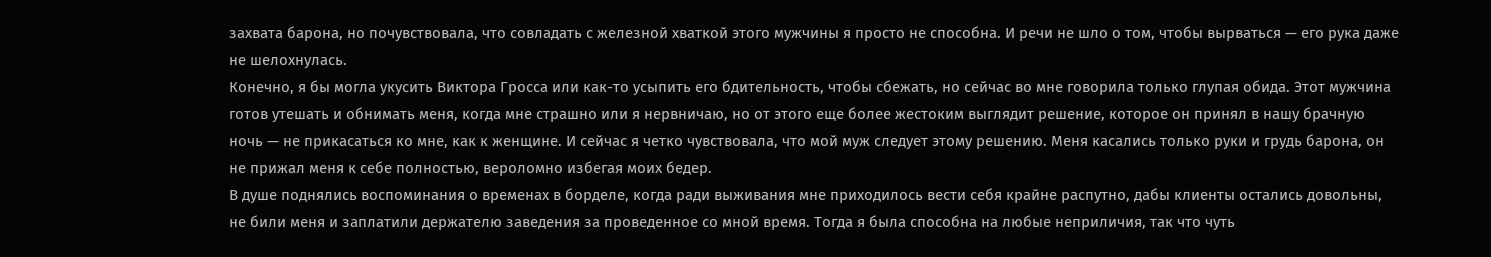захвата барона, но почувствовала, что совладать с железной хваткой этого мужчины я просто не способна. И речи не шло о том, чтобы вырваться — его рука даже не шелохнулась.
Конечно, я бы могла укусить Виктора Гросса или как-то усыпить его бдительность, чтобы сбежать, но сейчас во мне говорила только глупая обида. Этот мужчина готов утешать и обнимать меня, когда мне страшно или я нервничаю, но от этого еще более жестоким выглядит решение, которое он принял в нашу брачную ночь — не прикасаться ко мне, как к женщине. И сейчас я четко чувствовала, что мой муж следует этому решению. Меня касались только руки и грудь барона, он не прижал меня к себе полностью, вероломно избегая моих бедер.
В душе поднялись воспоминания о временах в борделе, когда ради выживания мне приходилось вести себя крайне распутно, дабы клиенты остались довольны, не били меня и заплатили держателю заведения за проведенное со мной время. Тогда я была способна на любые неприличия, так что чуть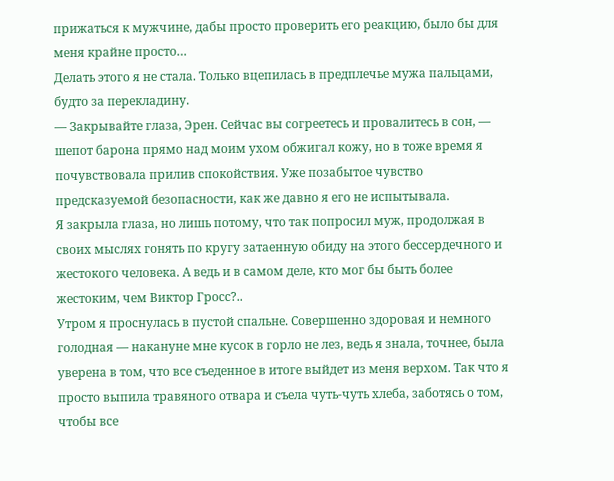прижаться к мужчине, дабы просто проверить его реакцию, было бы для меня крайне просто…
Делать этого я не стала. Только вцепилась в предплечье мужа пальцами, будто за перекладину.
— Закрывайте глаза, Эрен. Сейчас вы согреетесь и провалитесь в сон, — шепот барона прямо над моим ухом обжигал кожу, но в тоже время я почувствовала прилив спокойствия. Уже позабытое чувство предсказуемой безопасности, как же давно я его не испытывала.
Я закрыла глаза, но лишь потому, что так попросил муж, продолжая в своих мыслях гонять по кругу затаенную обиду на этого бессердечного и жестокого человека. А ведь и в самом деле, кто мог бы быть более жестоким, чем Виктор Гросс?..
Утром я проснулась в пустой спальне. Совершенно здоровая и немного голодная — накануне мне кусок в горло не лез, ведь я знала, точнее, была уверена в том, что все съеденное в итоге выйдет из меня верхом. Так что я просто выпила травяного отвара и съела чуть-чуть хлеба, заботясь о том, чтобы все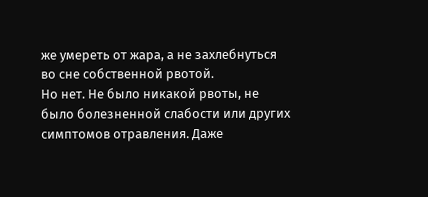же умереть от жара, а не захлебнуться во сне собственной рвотой.
Но нет. Не было никакой рвоты, не было болезненной слабости или других симптомов отравления. Даже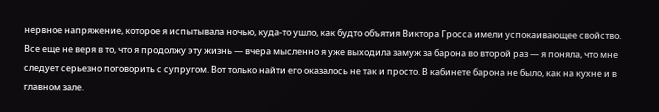нервное напряжение, которое я испытывала ночью, куда-то ушло, как будто объятия Виктора Гросса имели успокаивающее свойство.
Все еще не веря в то, что я продолжу эту жизнь — вчера мысленно я уже выходила замуж за барона во второй раз — я поняла, что мне следует серьезно поговорить с супругом. Вот только найти его оказалось не так и просто. В кабинете барона не было, как на кухне и в главном зале.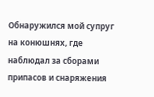Обнаружился мой супруг на конюшнях, где наблюдал за сборами припасов и снаряжения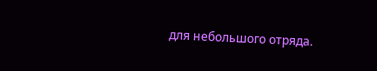для небольшого отряда.